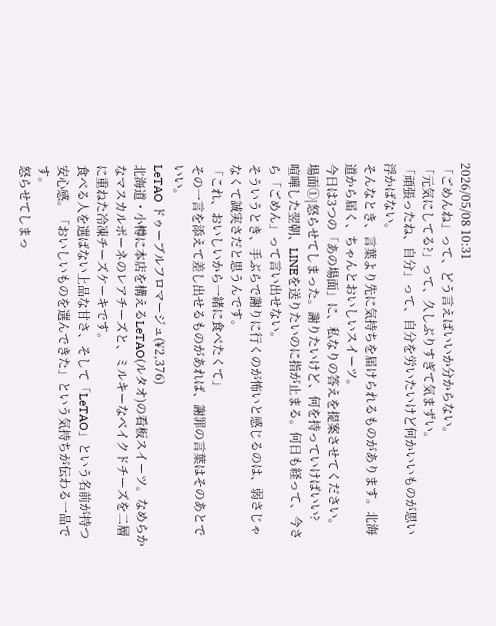2026/05/08 10:31
「ごめんね」って、どう言えばいいか分からない。
「元気にしてる?」って、久しぶりすぎて気まずい。
「頑張ったね、自分」って、自分を労いたいけど何かいいものが思い浮かばない。
そんなとき、言葉より先に気持ちを届けられるものがあります。北海道から届く、ちゃんとおいしいスイーツ。
今日は3つの「あの場面」に、私なりの答えを提案させてください。
場面①|怒らせてしまった。謝りたいけど、何を持っていけばいい?
喧嘩した翌朝、LINEを送りたいのに指が止まる。何日も経って、今さら「ごめん」って言い出せない。
そういうとき、手ぶらで謝りに行くのが怖いと感じるのは、弱さじゃなくて誠実さだと思うんです。
「これ、おいしいから一緒に食べたくて」
その一言を添えて差し出せるものがあれば、謝罪の言葉はそのあとでいい。
LeTAO ドゥーブルフロマージュ(¥2,376)
北海道・小樽に本店を構えるLeTAO(ルタオ)の看板スイーツ。なめらかなマスカルポーネのレアチーズと、ミルキーなベイクドチーズを二層に重ねた冷凍チーズケーキです。
食べる人を選ばない上品な甘さ、そして「LeTAO」という名前が持つ安心感。「おいしいものを選んできた」という気持ちが伝わる一品です。
怒らせてしまっ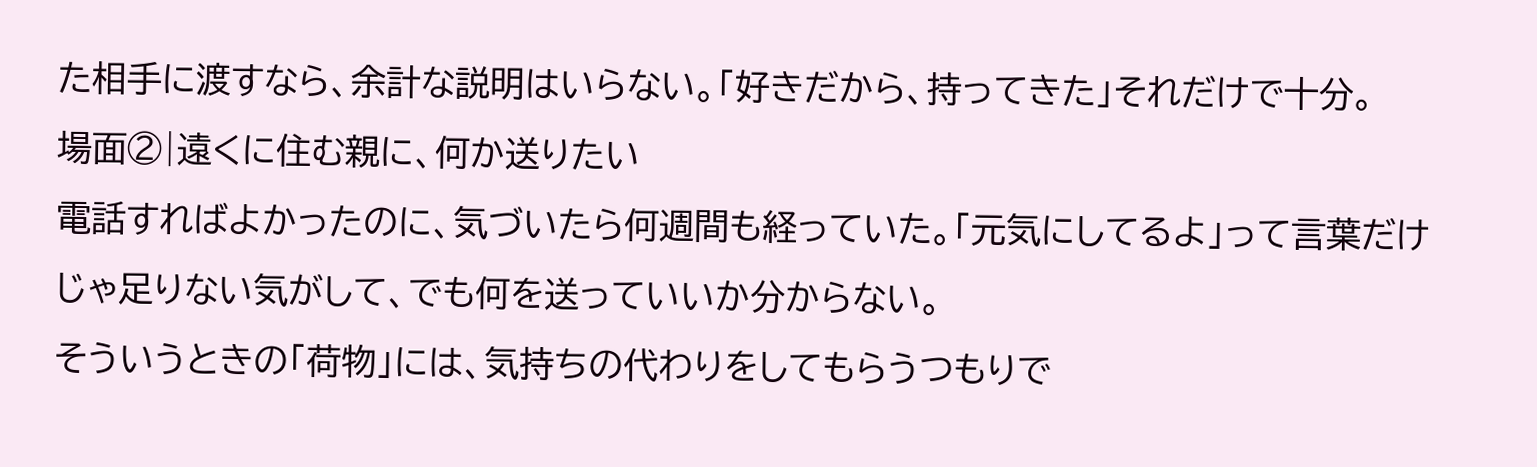た相手に渡すなら、余計な説明はいらない。「好きだから、持ってきた」それだけで十分。
場面②|遠くに住む親に、何か送りたい
電話すればよかったのに、気づいたら何週間も経っていた。「元気にしてるよ」って言葉だけじゃ足りない気がして、でも何を送っていいか分からない。
そういうときの「荷物」には、気持ちの代わりをしてもらうつもりで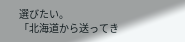選びたい。
「北海道から送ってき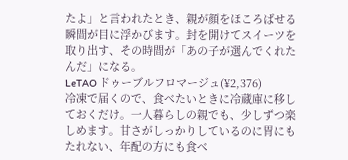たよ」と言われたとき、親が顔をほころばせる瞬間が目に浮かびます。封を開けてスイーツを取り出す、その時間が「あの子が選んでくれたんだ」になる。
LeTAO ドゥーブルフロマージュ(¥2,376)
冷凍で届くので、食べたいときに冷蔵庫に移しておくだけ。一人暮らしの親でも、少しずつ楽しめます。甘さがしっかりしているのに胃にもたれない、年配の方にも食べ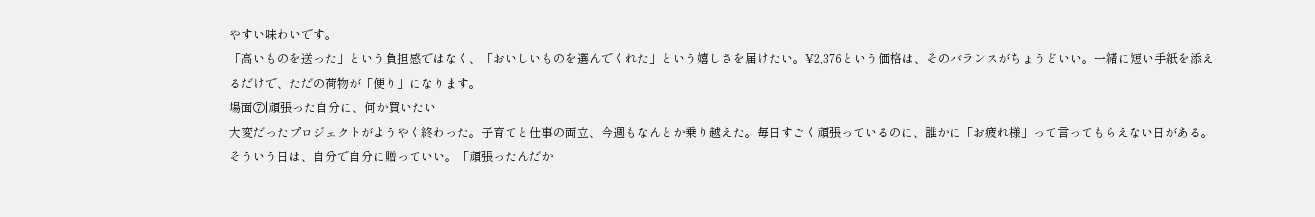やすい味わいです。
「高いものを送った」という負担感ではなく、「おいしいものを選んでくれた」という嬉しさを届けたい。¥2,376という価格は、そのバランスがちょうどいい。一緒に短い手紙を添えるだけで、ただの荷物が「便り」になります。
場面⑦|頑張った自分に、何か買いたい
大変だったプロジェクトがようやく終わった。子育てと仕事の両立、今週もなんとか乗り越えた。毎日すごく頑張っているのに、誰かに「お疲れ様」って言ってもらえない日がある。
そういう日は、自分で自分に贈っていい。「頑張ったんだか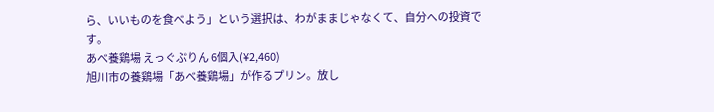ら、いいものを食べよう」という選択は、わがままじゃなくて、自分への投資です。
あべ養鶏場 えっぐぷりん 6個入(¥2,460)
旭川市の養鶏場「あべ養鶏場」が作るプリン。放し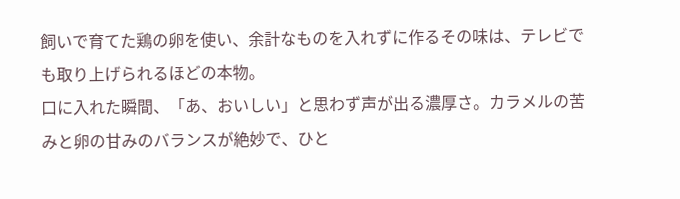飼いで育てた鶏の卵を使い、余計なものを入れずに作るその味は、テレビでも取り上げられるほどの本物。
口に入れた瞬間、「あ、おいしい」と思わず声が出る濃厚さ。カラメルの苦みと卵の甘みのバランスが絶妙で、ひと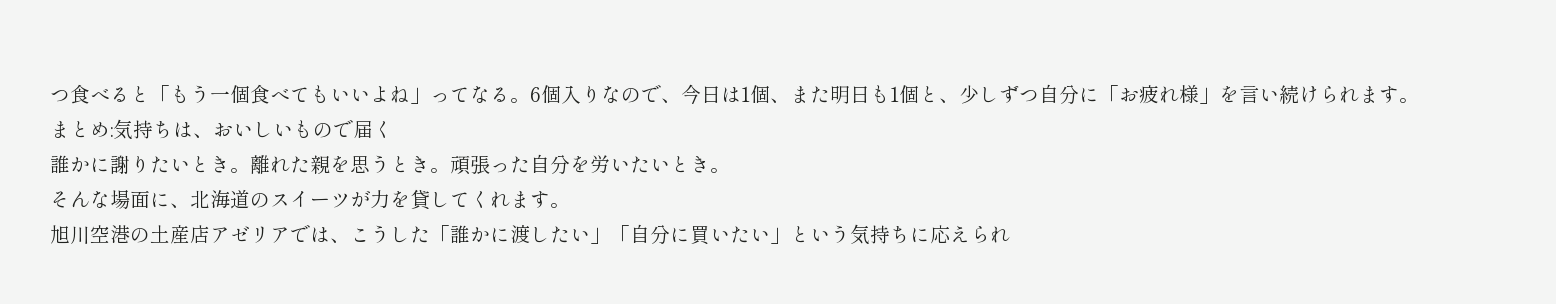つ食べると「もう一個食べてもいいよね」ってなる。6個入りなので、今日は1個、また明日も1個と、少しずつ自分に「お疲れ様」を言い続けられます。
まとめ:気持ちは、おいしいもので届く
誰かに謝りたいとき。離れた親を思うとき。頑張った自分を労いたいとき。
そんな場面に、北海道のスイーツが力を貸してくれます。
旭川空港の土産店アゼリアでは、こうした「誰かに渡したい」「自分に買いたい」という気持ちに応えられ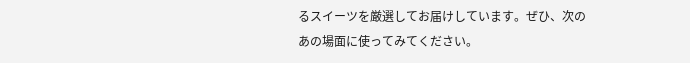るスイーツを厳選してお届けしています。ぜひ、次のあの場面に使ってみてください。